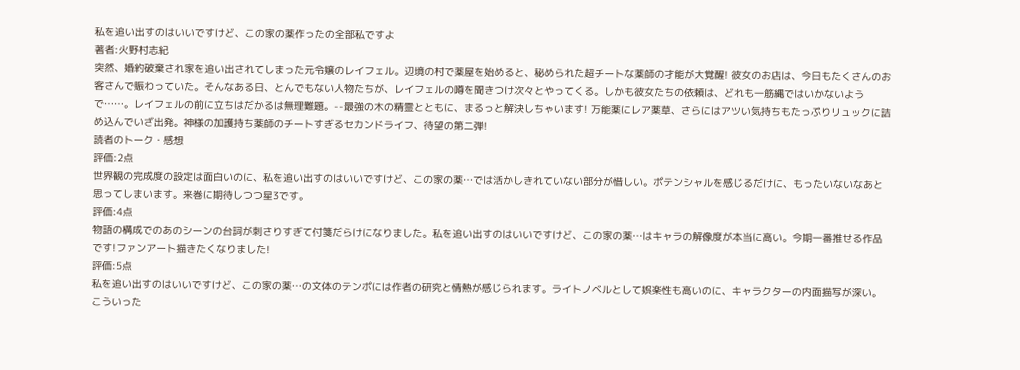私を追い出すのはいいですけど、この家の薬作ったの全部私ですよ
著者:火野村志紀
突然、婚約破棄され家を追い出されてしまった元令嬢のレイフェル。辺境の村で薬屋を始めると、秘められた超チートな薬師の才能が大覚醒! 彼女のお店は、今日もたくさんのお客さんで賑わっていた。そんなある日、とんでもない人物たちが、レイフェルの噂を聞きつけ次々とやってくる。しかも彼女たちの依頼は、どれも一筋縄ではいかないようで……。レイフェルの前に立ちはだかるは無理難題。--最強の木の精霊とともに、まるっと解決しちゃいます! 万能薬にレア薬草、さらにはアツい気持ちもたっぷりリュックに詰め込んでいざ出発。神様の加護持ち薬師のチートすぎるセカンドライフ、待望の第二弾!
読者のトーク・感想
評価:2点
世界観の完成度の設定は面白いのに、私を追い出すのはいいですけど、この家の薬…では活かしきれていない部分が惜しい。ポテンシャルを感じるだけに、もったいないなあと思ってしまいます。来巻に期待しつつ星3です。
評価:4点
物語の構成でのあのシーンの台詞が刺さりすぎて付箋だらけになりました。私を追い出すのはいいですけど、この家の薬…はキャラの解像度が本当に高い。今期一番推せる作品です!ファンアート描きたくなりました!
評価:5点
私を追い出すのはいいですけど、この家の薬…の文体のテンポには作者の研究と情熱が感じられます。ライトノベルとして娯楽性も高いのに、キャラクターの内面描写が深い。こういった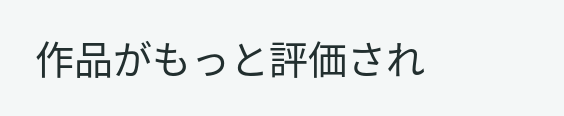作品がもっと評価され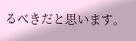るべきだと思います。